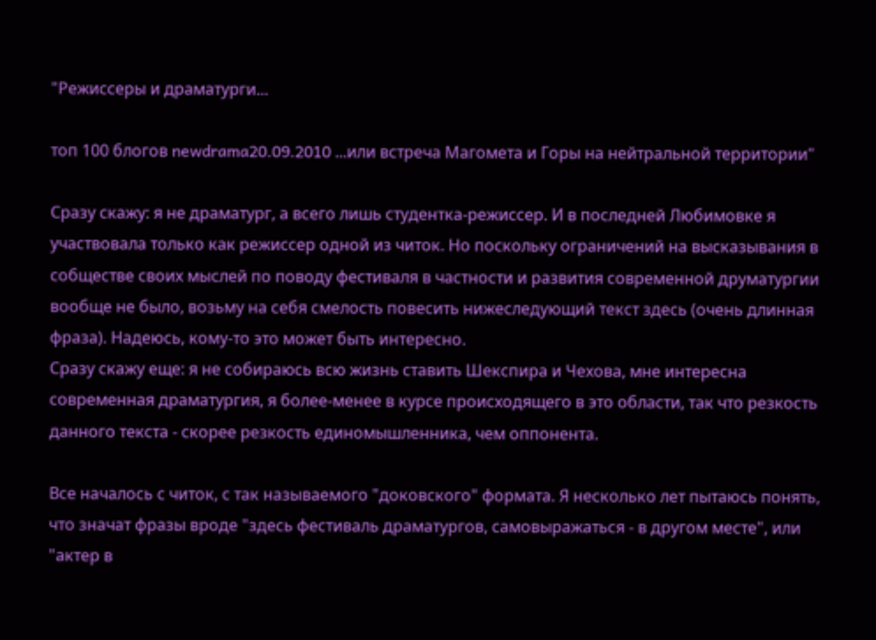"Режиссеры и драматурги...

топ 100 блогов newdrama20.09.2010 ...или встреча Магомета и Горы на нейтральной территории"

Сразу скажу: я не драматург, а всего лишь студентка-режиссер. И в последней Любимовке я участвовала только как режиссер одной из читок. Но поскольку ограничений на высказывания в собществе своих мыслей по поводу фестиваля в частности и развития современной друматургии вообще не было, возьму на себя смелость повесить нижеследующий текст здесь (очень длинная фраза). Надеюсь, кому-то это может быть интересно.
Сразу скажу еще: я не собираюсь всю жизнь ставить Шекспира и Чехова, мне интересна современная драматургия, я более-менее в курсе происходящего в это области, так что резкость данного текста - скорее резкость единомышленника, чем оппонента.

Все началось с читок, с так называемого "доковского" формата. Я несколько лет пытаюсь понять, что значат фразы вроде "здесь фестиваль драматургов, самовыражаться - в другом месте", или "актер в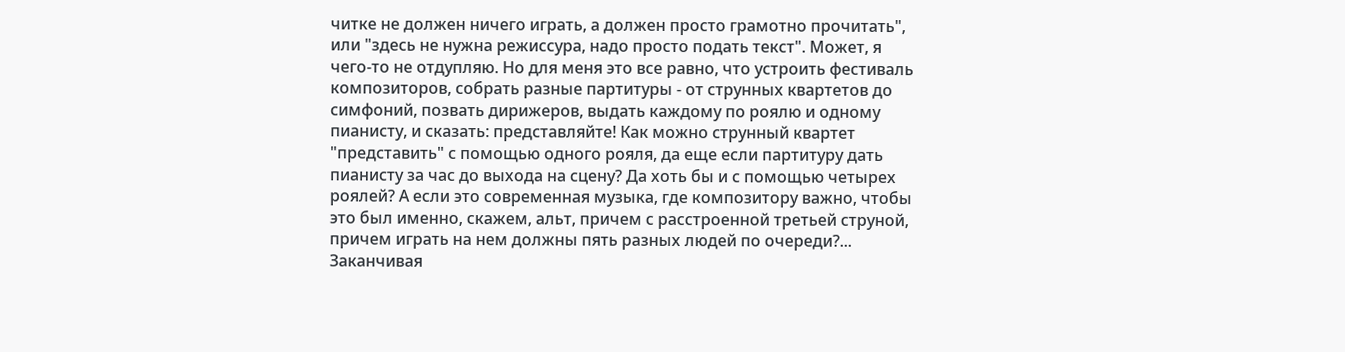читке не должен ничего играть, а должен просто грамотно прочитать", или "здесь не нужна режиссура, надо просто подать текст". Может, я чего-то не отдупляю. Но для меня это все равно, что устроить фестиваль композиторов, собрать разные партитуры - от струнных квартетов до симфоний, позвать дирижеров, выдать каждому по роялю и одному пианисту, и сказать: представляйте! Как можно струнный квартет "представить" с помощью одного рояля, да еще если партитуру дать пианисту за час до выхода на сцену? Да хоть бы и с помощью четырех роялей? А если это современная музыка, где композитору важно, чтобы это был именно, скажем, альт, причем с расстроенной третьей струной, причем играть на нем должны пять разных людей по очереди?...
Заканчивая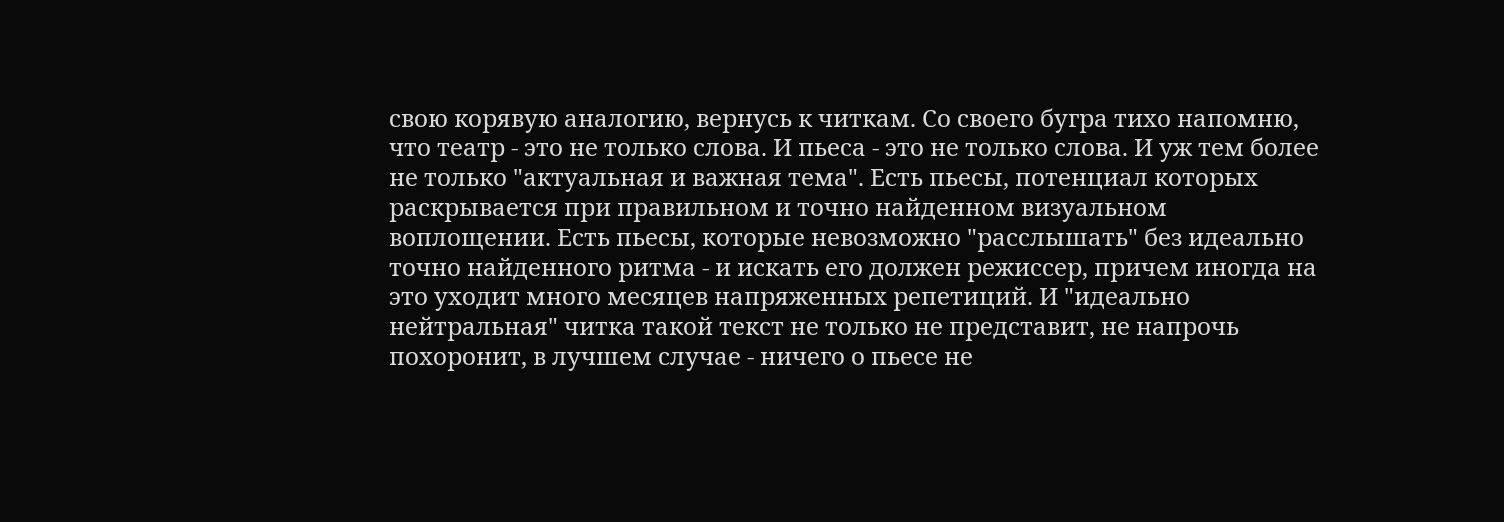свою корявую аналогию, вернусь к читкам. Со своего бугра тихо напомню, что театр - это не только слова. И пьеса - это не только слова. И уж тем более не только "актуальная и важная тема". Есть пьесы, потенциал которых раскрывается при правильном и точно найденном визуальном воплощении. Есть пьесы, которые невозможно "расслышать" без идеально точно найденного ритма - и искать его должен режиссер, причем иногда на это уходит много месяцев напряженных репетиций. И "идеально нейтральная" читка такой текст не только не представит, не напрочь похоронит, в лучшем случае - ничего о пьесе не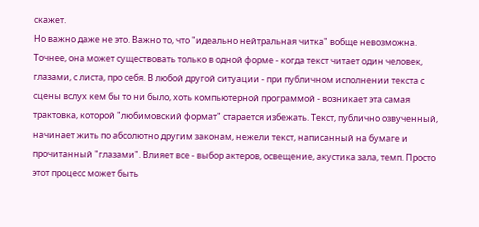скажет.
Но важно даже не это. Важно то, что "идеально нейтральная читка" вобще невозможна. Точнее, она может существовать только в одной форме - когда текст читает один человек, глазами, с листа, про себя. В любой другой ситуации - при публичном исполнении текста с сцены вслух кем бы то ни было, хоть компьютерной программой - возникает эта самая трактовка, которой "любимовский формат" старается избежать. Текст, публично озвученный, начинает жить по абсолютно другим законам, нежели текст, написанный на бумаге и прочитанный "глазами". Влияет все - выбор актеров, освещение, акустика зала, темп. Просто этот процесс может быть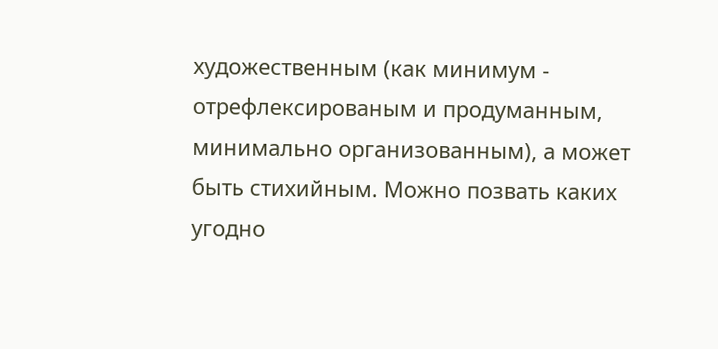художественным (как минимум - отрефлексированым и продуманным, минимально организованным), а может быть стихийным. Можно позвать каких угодно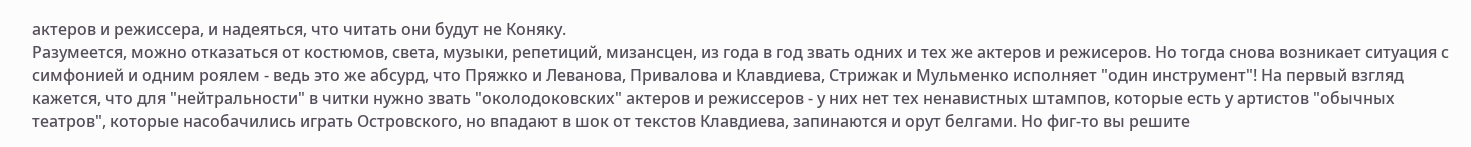актеров и режиссера, и надеяться, что читать они будут не Коняку.
Разумеется, можно отказаться от костюмов, света, музыки, репетиций, мизансцен, из года в год звать одних и тех же актеров и режисеров. Но тогда снова возникает ситуация с симфонией и одним роялем - ведь это же абсурд, что Пряжко и Леванова, Привалова и Клавдиева, Стрижак и Мульменко исполняет "один инструмент"! На первый взгляд кажется, что для "нейтральности" в читки нужно звать "околодоковских" актеров и режиссеров - у них нет тех ненавистных штампов, которые есть у артистов "обычных театров", которые насобачились играть Островского, но впадают в шок от текстов Клавдиева, запинаются и орут белгами. Но фиг-то вы решите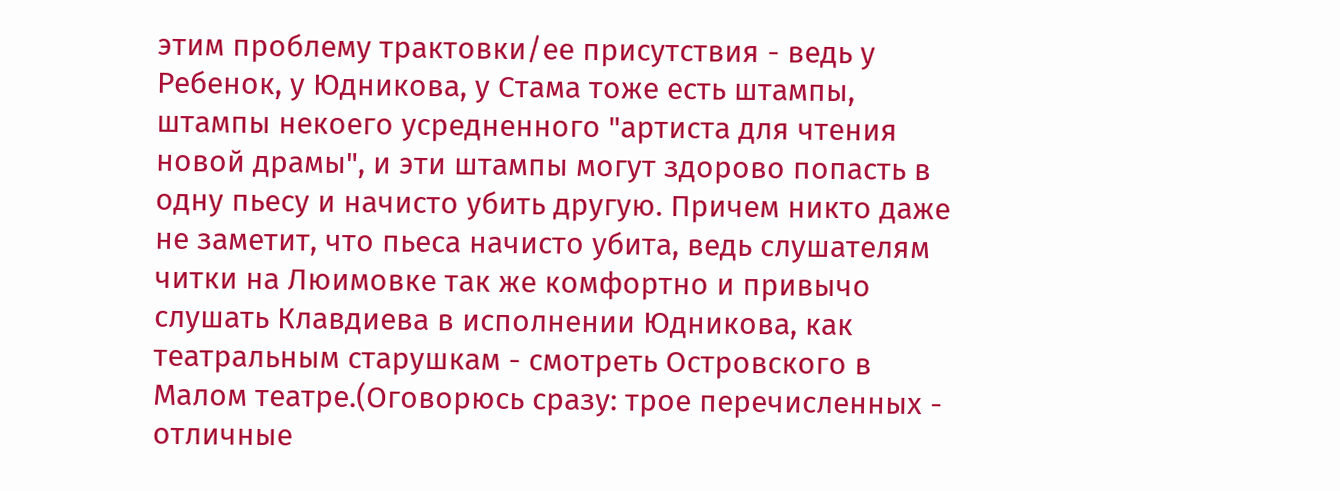этим проблему трактовки/ее присутствия - ведь у Ребенок, у Юдникова, у Стама тоже есть штампы, штампы некоего усредненного "артиста для чтения новой драмы", и эти штампы могут здорово попасть в одну пьесу и начисто убить другую. Причем никто даже не заметит, что пьеса начисто убита, ведь слушателям читки на Люимовке так же комфортно и привычо слушать Клавдиева в исполнении Юдникова, как театральным старушкам - смотреть Островского в Малом театре.(Оговорюсь сразу: трое перечисленных - отличные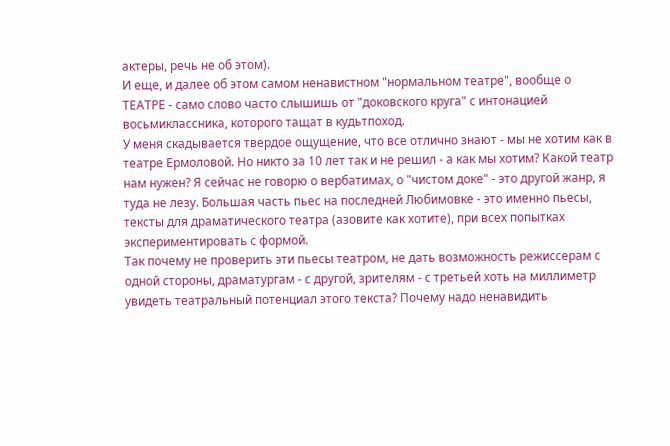актеры, речь не об этом).
И еще, и далее об этом самом ненавистном "нормальном театре", вообще о ТЕАТРЕ - само слово часто слышишь от "доковского круга" с интонацией восьмиклассника, которого тащат в кудьтпоход.
У меня скадывается твердое ощущение, что все отлично знают - мы не хотим как в театре Ермоловой. Но никто за 10 лет так и не решил - а как мы хотим? Какой театр нам нужен? Я сейчас не говорю о вербатимах, о "чистом доке" - это другой жанр, я туда не лезу. Большая часть пьес на последней Любимовке - это именно пьесы, тексты для драматического театра (азовите как хотите), при всех попытках экспериментировать с формой.
Так почему не проверить эти пьесы театром, не дать возможность режиссерам с одной стороны, драматургам - с другой, зрителям - с третьей хоть на миллиметр увидеть театральный потенциал этого текста? Почему надо ненавидить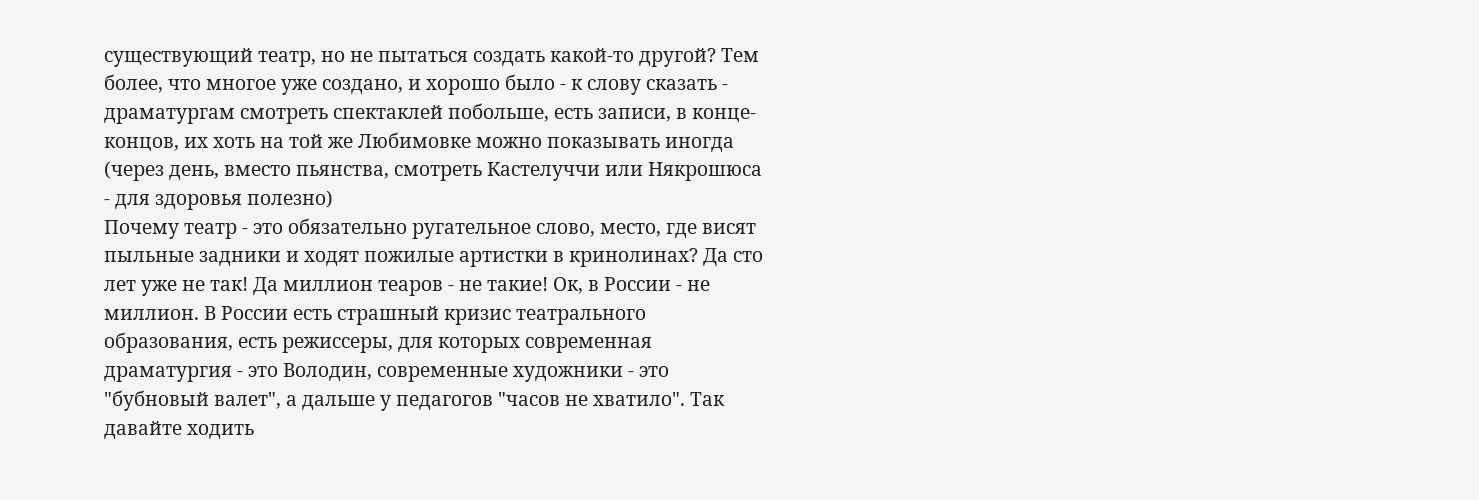существующий театр, но не пытаться создать какой-то другой? Тем более, что многое уже создано, и хорошо было - к слову сказать - драматургам смотреть спектаклей побольше, есть записи, в конце-концов, их хоть на той же Любимовке можно показывать иногда (через день, вместо пьянства, смотреть Кастелуччи или Някрошюса - для здоровья полезно)
Почему театр - это обязательно ругательное слово, место, где висят пыльные задники и ходят пожилые артистки в кринолинах? Да сто лет уже не так! Да миллион теаров - не такие! Ок, в России - не миллион. В России есть страшный кризис театрального образования, есть режиссеры, для которых современная драматургия - это Володин, современные художники - это "бубновый валет", а дальше у педагогов "часов не хватило". Так давайте ходить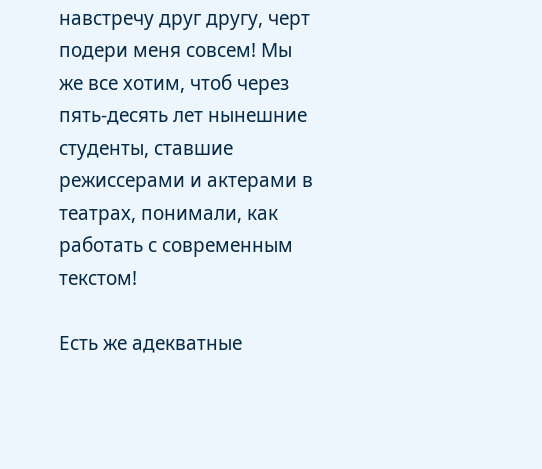навстречу друг другу, черт подери меня совсем! Мы же все хотим, чтоб через пять-десять лет нынешние студенты, ставшие режиссерами и актерами в театрах, понимали, как работать с современным текстом!

Есть же адекватные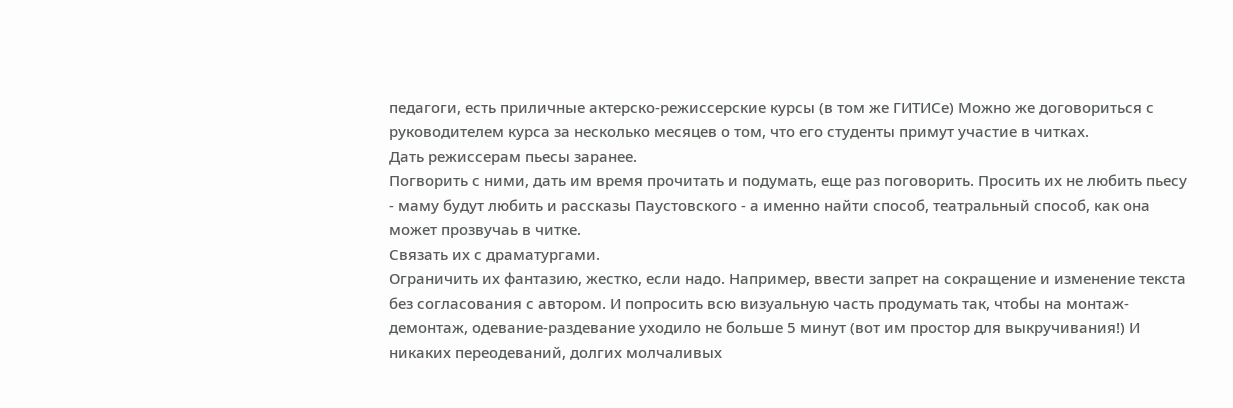педагоги, есть приличные актерско-режиссерские курсы (в том же ГИТИСе) Можно же договориться с руководителем курса за несколько месяцев о том, что его студенты примут участие в читках.
Дать режиссерам пьесы заранее.
Погворить с ними, дать им время прочитать и подумать, еще раз поговорить. Просить их не любить пьесу - маму будут любить и рассказы Паустовского - а именно найти способ, театральный способ, как она может прозвучаь в читке.
Связать их с драматургами.
Ограничить их фантазию, жестко, если надо. Например, ввести запрет на сокращение и изменение текста без согласования с автором. И попросить всю визуальную часть продумать так, чтобы на монтаж-демонтаж, одевание-раздевание уходило не больше 5 минут (вот им простор для выкручивания!) И никаких переодеваний, долгих молчаливых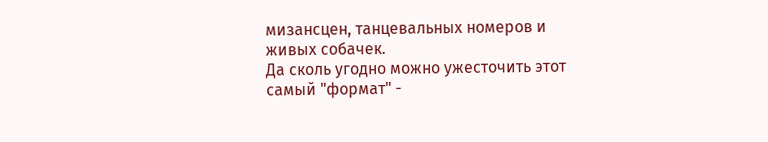мизансцен, танцевальных номеров и живых собачек.
Да сколь угодно можно ужесточить этот самый "формат" -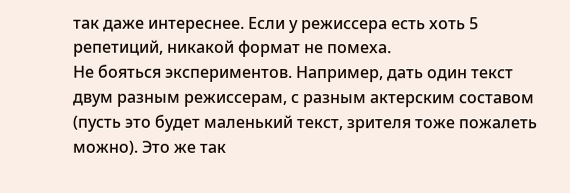так даже интереснее. Если у режиссера есть хоть 5 репетиций, никакой формат не помеха.
Не бояться экспериментов. Например, дать один текст двум разным режиссерам, с разным актерским составом (пусть это будет маленький текст, зрителя тоже пожалеть можно). Это же так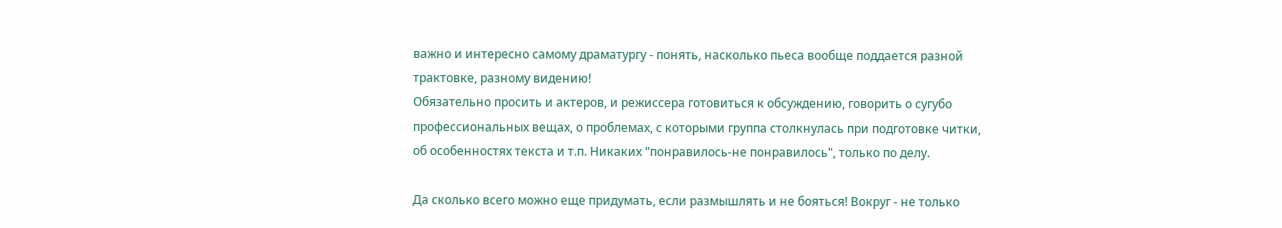важно и интересно самому драматургу - понять, насколько пьеса вообще поддается разной трактовке, разному видению!
Обязательно просить и актеров, и режиссера готовиться к обсуждению, говорить о сугубо профессиональных вещах, о проблемах, с которыми группа столкнулась при подготовке читки, об особенностях текста и т.п. Никаких "понравилось-не понравилось", только по делу.

Да сколько всего можно еще придумать, если размышлять и не бояться! Вокруг - не только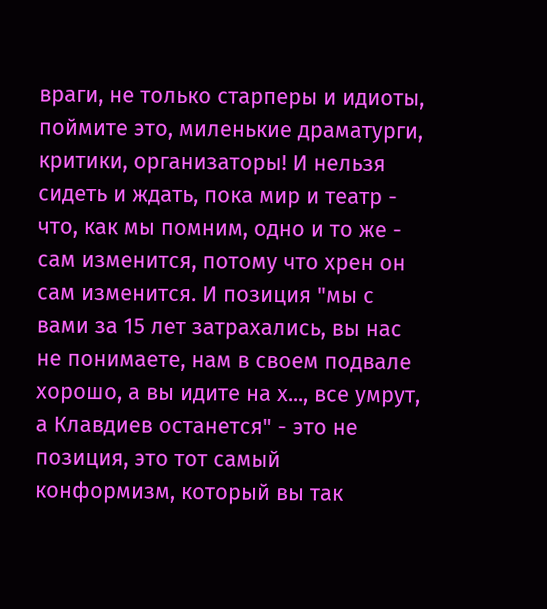враги, не только старперы и идиоты, поймите это, миленькие драматурги, критики, организаторы! И нельзя сидеть и ждать, пока мир и театр - что, как мы помним, одно и то же - сам изменится, потому что хрен он сам изменится. И позиция "мы с вами за 15 лет затрахались, вы нас не понимаете, нам в своем подвале хорошо, а вы идите на х..., все умрут, а Клавдиев останется" - это не позиция, это тот самый конформизм, который вы так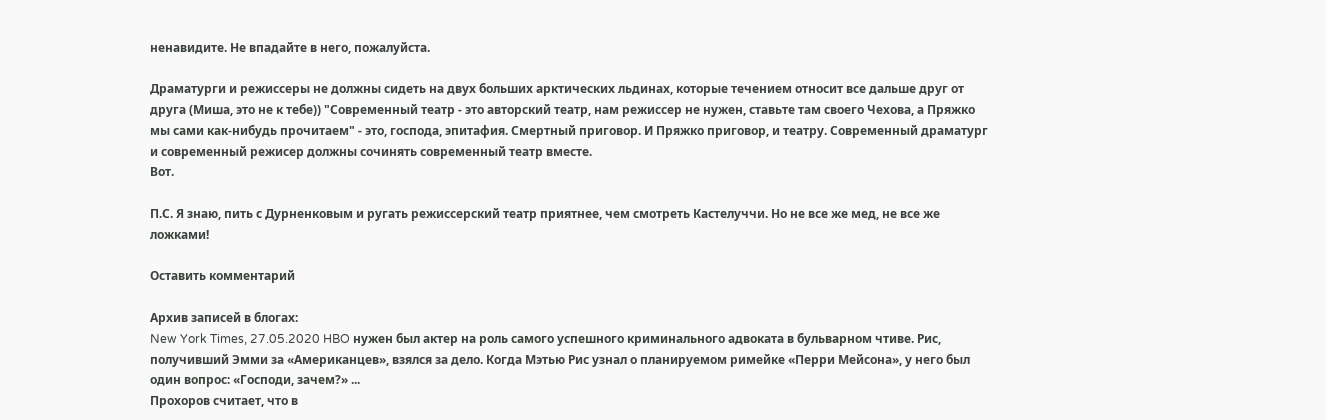ненавидите. Не впадайте в него, пожалуйста.

Драматурги и режиссеры не должны сидеть на двух больших арктических льдинах, которые течением относит все дальше друг от друга (Миша, это не к тебе)) "Современный театр - это авторский театр, нам режиссер не нужен, ставьте там своего Чехова, а Пряжко мы сами как-нибудь прочитаем" - это, господа, эпитафия. Смертный приговор. И Пряжко приговор, и театру. Современный драматург и современный режисер должны сочинять современный театр вместе.
Вот.

П.С. Я знаю, пить с Дурненковым и ругать режиссерский театр приятнее, чем смотреть Кастелуччи. Но не все же мед, не все же ложками!

Оставить комментарий

Архив записей в блогах:
New York Times, 27.05.2020 HBO нужен был актер на роль самого успешного криминального адвоката в бульварном чтиве. Рис, получивший Эмми за «Американцев», взялся за дело. Когда Мэтью Рис узнал о планируемом римейке «Перри Мейсона», у него был один вопрос: «Господи, зачем?» ...
Прохоров считает, что в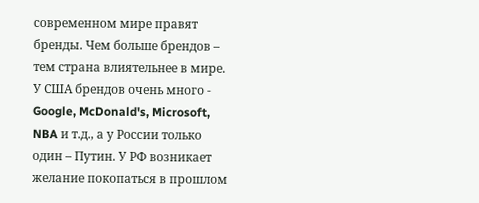современном мире правят бренды. Чем больше брендов – тем страна влиятельнее в мире. У США брендов очень много - Google, McDonald's, Microsoft, NBA и т.д., а у России только один – Путин. У РФ возникает желание покопаться в прошлом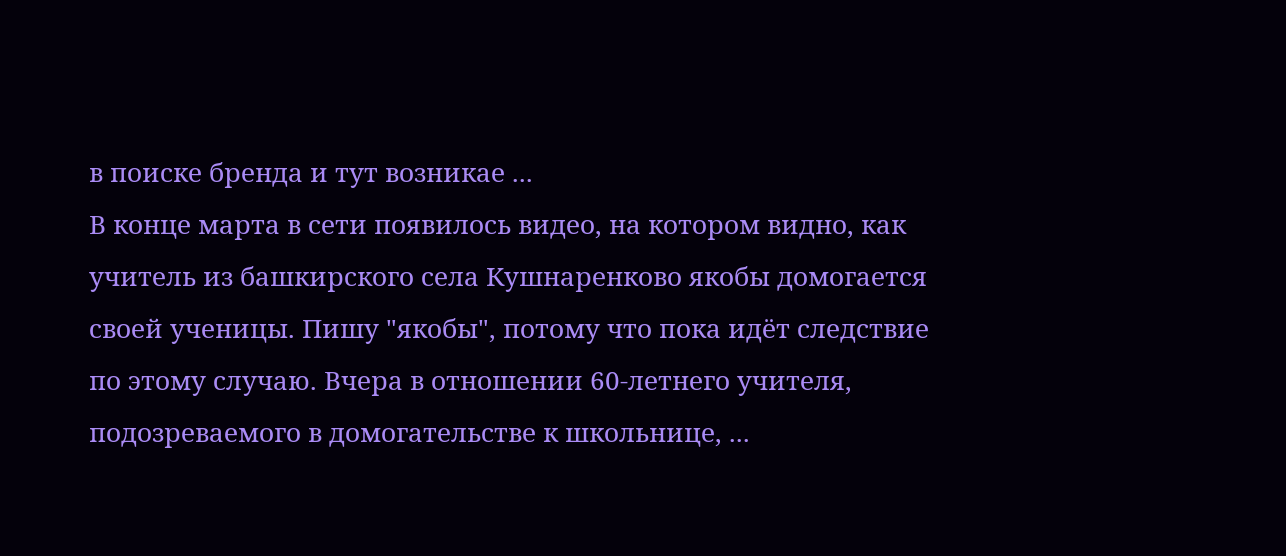в поиске бренда и тут возникае ...
В конце марта в сети появилось видео, на котором видно, как учитель из башкирского села Кушнаренково якобы домогается своей ученицы. Пишу "якобы", потому что пока идёт следствие по этому случаю. Вчера в отношении 60-летнего учителя, подозреваемого в домогательстве к школьнице, ...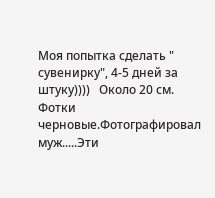Моя попытка сделать " сувенирку", 4-5 дней за штуку))))   Около 20 см. Фотки черновые.Фотографировал муж.....Эти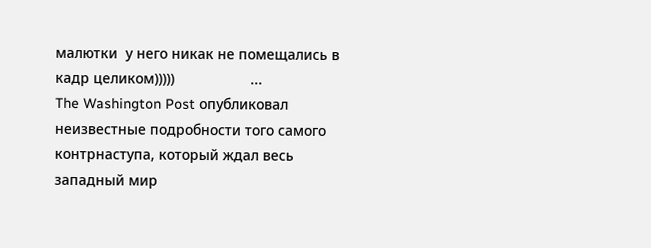малютки  у него никак не помещались в кадр целиком)))))                   ...
The Washington Post опубликовал неизвестные подробности того самого контрнаступа, который ждал весь западный мир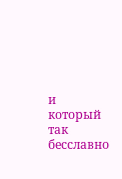и который так бесславно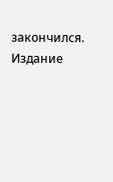закончился. Издание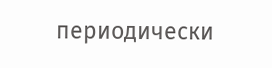периодически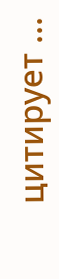цитирует ...